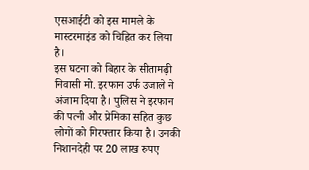एसआईटी को इस मामले के मास्टरमाइंड को चिह्नित कर लिया है।
इस घटना को बिहार के सीतामढ़ी निवासी मो. इरफान उर्फ उजाले ने अंजाम दिया है। पुलिस ने इरफान की पत्नी और प्रेमिका सहित कुछ लोगों को गिरफ्तार किया है। उनकी निशानदेही पर 20 लाख रुपए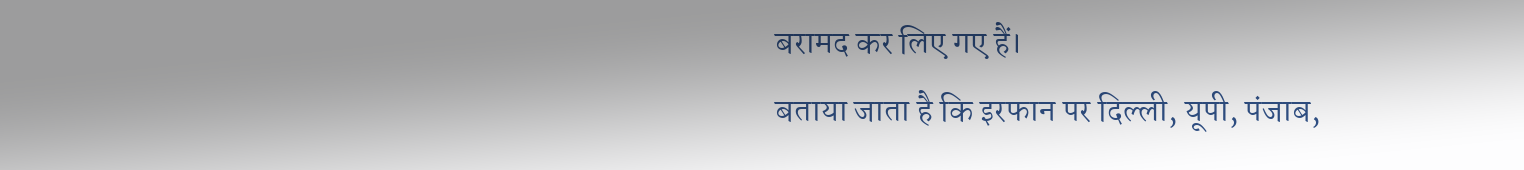बरामद कर लिए गए हैं।
बताया जाता है कि इरफान पर दिल्ली, यूपी, पंजाब,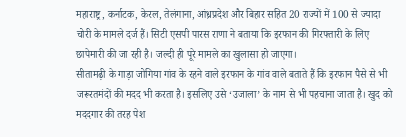महाराष्ट्र, कर्नाटक, केरल, तेलंगाना, आंध्रप्रदेश और बिहार सहित 20 राज्यों में 100 से ज्यादा चोरी के मामले दर्ज हैं। सिटी एसपी पारस राणा ने बताया कि इरफान की गिरफ्तारी के लिए छापेमारी की जा रही है। जल्दी ही पूरे मामले का खुलासा हो जाएगा।
सीतामढ़ी के गाड़ा जोगिया गांव के रहने वाले इरफान के गांव वाले बताते हैं कि इरफान पैसे से भी जरूरतमंदों की मदद भी करता है। इसलिए उसे ‘उजाला’ के नाम से भी पहचाना जाता है। खुद को मददगार की तरह पेश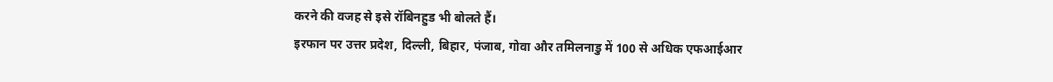करने की वजह से इसे रॉबिनहुड भी बोलते हैं।
इरफान पर उत्तर प्रदेश, दिल्ली, बिहार, पंजाब, गोवा और तमिलनाडु में 100 से अधिक एफआईआर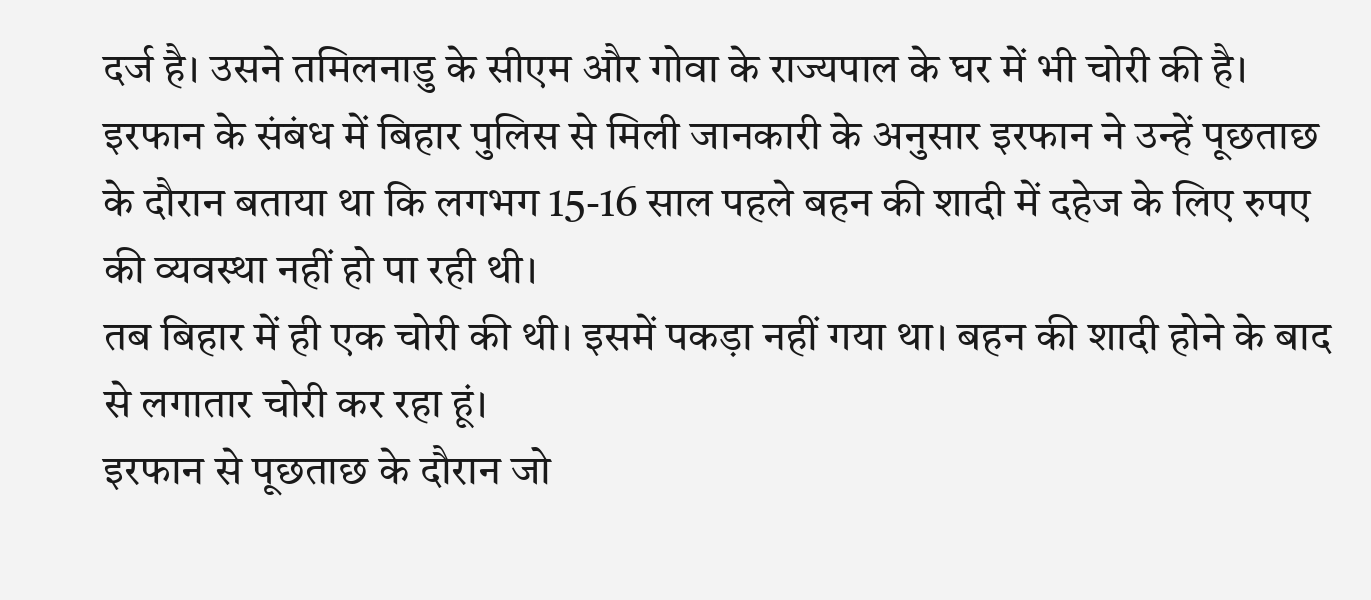दर्ज है। उसने तमिलनाडु के सीएम और गोवा के राज्यपाल के घर में भी चोरी की है।
इरफान के संबंध में बिहार पुलिस से मिली जानकारी के अनुसार इरफान ने उन्हें पूछताछ के दौरान बताया था कि लगभग 15-16 साल पहले बहन की शादी में दहेज के लिए रुपए की व्यवस्था नहीं हो पा रही थी।
तब बिहार में ही एक चोरी की थी। इसमें पकड़ा नहीं गया था। बहन की शादी होने के बाद से लगातार चोरी कर रहा हूं।
इरफान से पूछताछ के दौरान जो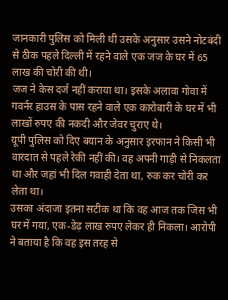जानकारी पुलिस को मिली थी उसके अनुसार उसने नोटबंदी से ठीक पहले दिल्ली में रहने वाले एक जज के घर में 65 लाख की चोरी की थी।
जज ने केस दर्ज नहीं कराया था। इसके अलावा गोवा में गवर्नर हाउस के पास रहने वाले एक कारोबारी के घर में भी लाखों रुपए की नकदी और जेवर चुराए थे।
यूपी पुलिस को दिए बयान के अनुसार इरफान ने किसी भी वारदात से पहले रेकी नहीं की। वह अपनी गाड़ी से निकलता था और जहां भी दिल गवाही देता था, रुक कर चोरी कर लेता था।
उसका अंदाजा इतना सटीक था कि वह आज तक जिस भी घर में गया, एक-डेढ़ लाख रुपए लेकर ही निकला। आरोपी ने बताया है कि वह इस तरह से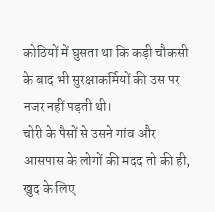कोठियों में घुसता था कि कड़ी चौकसी के बाद भी सुरक्षाकर्मियों की उस पर नजर नहीं पड़ती थी।
चोरी के पैसों से उसने गांव और आसपास के लोगों की मदद तो की ही, खुद के लिए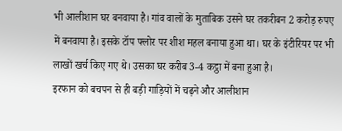भी आलीशान घर बनवाया है। गांव वालों के मुताबिक उसने घर तकरीबन 2 करोड़ रुपए में बनवाया है। इसके टॉप फ्लोर पर शीश महल बनाया हुआ था। घर के इंटीरियर पर भी लाखों खर्च किए गए थे। उसका घर करीब 3-4 कट्ठा में बना हुआ है।
इरफान को बचपन से ही बड़ी गाड़ियों में चढ़ने और आलीशान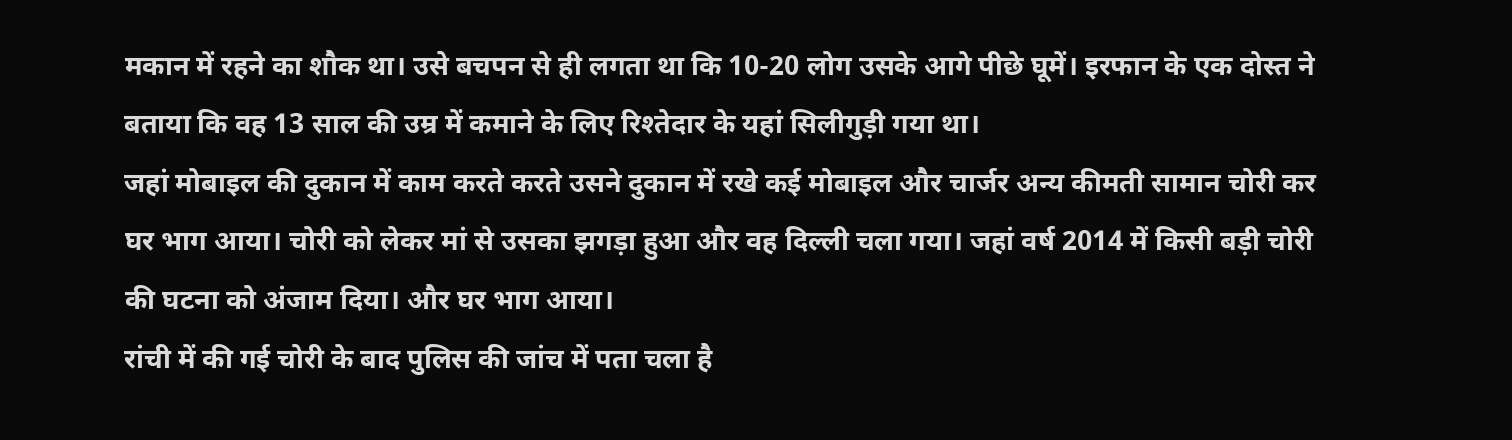मकान में रहने का शौक था। उसे बचपन से ही लगता था कि 10-20 लोग उसके आगे पीछे घूमें। इरफान के एक दोस्त ने बताया कि वह 13 साल की उम्र में कमाने के लिए रिश्तेदार के यहां सिलीगुड़ी गया था।
जहां मोबाइल की दुकान में काम करते करते उसने दुकान में रखे कई मोबाइल और चार्जर अन्य कीमती सामान चोरी कर घर भाग आया। चोरी को लेकर मां से उसका झगड़ा हुआ और वह दिल्ली चला गया। जहां वर्ष 2014 में किसी बड़ी चोरी की घटना को अंजाम दिया। और घर भाग आया।
रांची में की गई चोरी के बाद पुलिस की जांच में पता चला है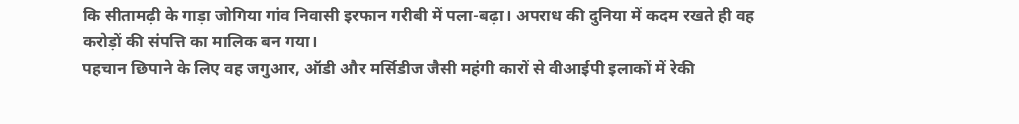कि सीतामढ़ी के गाड़ा जोगिया गांव निवासी इरफान गरीबी में पला-बढ़ा। अपराध की दुनिया में कदम रखते ही वह करोड़ों की संपत्ति का मालिक बन गया।
पहचान छिपाने के लिए वह जगुआर, ऑडी और मर्सिडीज जैसी महंगी कारों से वीआईपी इलाकों में रेकी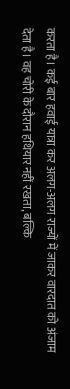करता है। कई बार हवाई यात्रा कर अलग-अलग राज्यों में जाकर वारदात को अंजाम देता है। वह चोरी के दौरान हथियार नहीं रखता, बल्कि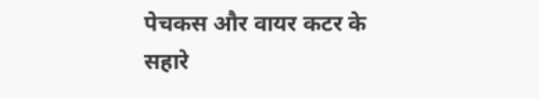पेचकस और वायर कटर के सहारे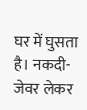घर में घुसता है। नकदी-जेवर लेकर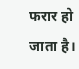फरार हो जाता है।